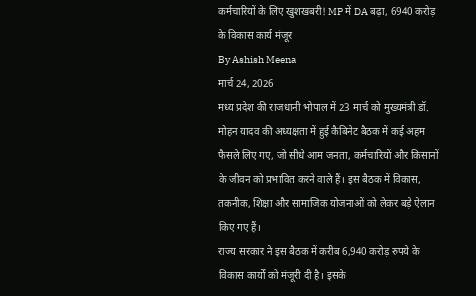कर्मचारियों के लिए खुशखबरी! MP में DA बढ़ा, 6940 करोड़ के विकास कार्य मंजूर
By Ashish Meena
मार्च 24, 2026
मध्य प्रदेश की राजधानी भोपाल में 23 मार्च को मुख्यमंत्री डॉ. मोहन यादव की अध्यक्षता में हुई कैबिनेट बैठक में कई अहम फैसले लिए गए, जो सीधे आम जनता, कर्मचारियों और किसानों के जीवन को प्रभावित करने वाले हैं। इस बैठक में विकास, तकनीक, शिक्षा और सामाजिक योजनाओं को लेकर बड़े ऐलान किए गए हैं।
राज्य सरकार ने इस बैठक में करीब 6,940 करोड़ रुपये के विकास कार्यों को मंजूरी दी है। इसके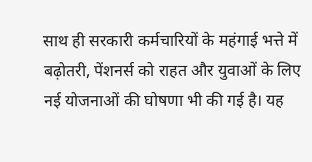साथ ही सरकारी कर्मचारियों के महंगाई भत्ते में बढ़ोतरी, पेंशनर्स को राहत और युवाओं के लिए नई योजनाओं की घोषणा भी की गई है। यह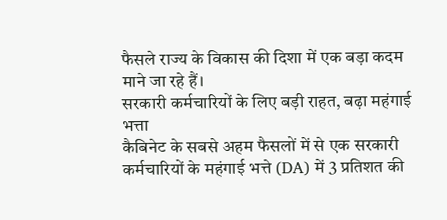फैसले राज्य के विकास की दिशा में एक बड़ा कदम माने जा रहे हैं।
सरकारी कर्मचारियों के लिए बड़ी राहत, बढ़ा महंगाई भत्ता
कैबिनेट के सबसे अहम फैसलों में से एक सरकारी कर्मचारियों के महंगाई भत्ते (DA) में 3 प्रतिशत की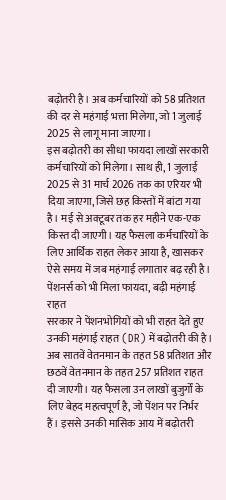बढ़ोतरी है। अब कर्मचारियों को 58 प्रतिशत की दर से महंगाई भत्ता मिलेगा, जो 1 जुलाई 2025 से लागू माना जाएगा।
इस बढ़ोतरी का सीधा फायदा लाखों सरकारी कर्मचारियों को मिलेगा। साथ ही, 1 जुलाई 2025 से 31 मार्च 2026 तक का एरियर भी दिया जाएगा, जिसे छह किस्तों में बांटा गया है। मई से अक्टूबर तक हर महीने एक-एक किस्त दी जाएगी। यह फैसला कर्मचारियों के लिए आर्थिक राहत लेकर आया है, खासकर ऐसे समय में जब महंगाई लगातार बढ़ रही है।
पेंशनर्स को भी मिला फायदा, बढ़ी महंगाई राहत
सरकार ने पेंशनभोगियों को भी राहत देते हुए उनकी महंगाई राहत (DR) में बढ़ोतरी की है। अब सातवें वेतनमान के तहत 58 प्रतिशत और छठवें वेतनमान के तहत 257 प्रतिशत राहत दी जाएगी। यह फैसला उन लाखों बुजुर्गों के लिए बेहद महत्वपूर्ण है, जो पेंशन पर निर्भर हैं। इससे उनकी मासिक आय में बढ़ोतरी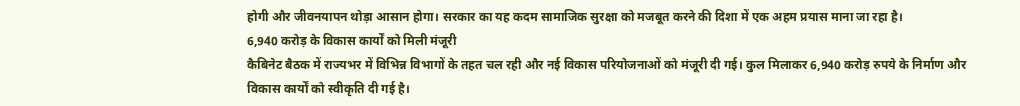होगी और जीवनयापन थोड़ा आसान होगा। सरकार का यह कदम सामाजिक सुरक्षा को मजबूत करने की दिशा में एक अहम प्रयास माना जा रहा है।
6,940 करोड़ के विकास कार्यों को मिली मंजूरी
कैबिनेट बैठक में राज्यभर में विभिन्न विभागों के तहत चल रही और नई विकास परियोजनाओं को मंजूरी दी गई। कुल मिलाकर 6,940 करोड़ रुपये के निर्माण और विकास कार्यों को स्वीकृति दी गई है।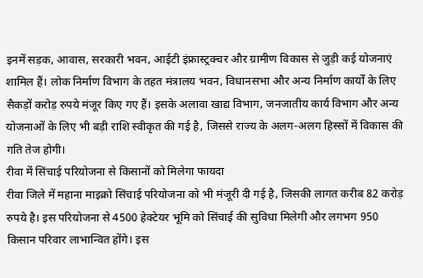इनमें सड़क, आवास, सरकारी भवन, आईटी इंफ्रास्ट्रक्चर और ग्रामीण विकास से जुड़ी कई योजनाएं शामिल हैं। लोक निर्माण विभाग के तहत मंत्रालय भवन, विधानसभा और अन्य निर्माण कार्यों के लिए सैकड़ों करोड़ रुपये मंजूर किए गए हैं। इसके अलावा खाद्य विभाग, जनजातीय कार्य विभाग और अन्य योजनाओं के लिए भी बड़ी राशि स्वीकृत की गई है, जिससे राज्य के अलग-अलग हिस्सों में विकास की गति तेज होगी।
रीवा में सिंचाई परियोजना से किसानों को मिलेगा फायदा
रीवा जिले में महाना माइक्रो सिंचाई परियोजना को भी मंजूरी दी गई है, जिसकी लागत करीब 82 करोड़ रुपये है। इस परियोजना से 4500 हेक्टेयर भूमि को सिंचाई की सुविधा मिलेगी और लगभग 950 किसान परिवार लाभान्वित होंगे। इस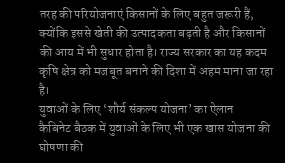तरह की परियोजनाएं किसानों के लिए बहुत जरूरी हैं, क्योंकि इससे खेती की उत्पादकता बढ़ती है और किसानों की आय में भी सुधार होता है। राज्य सरकार का यह कदम कृषि क्षेत्र को मजबूत बनाने की दिशा में अहम माना जा रहा है।
युवाओं के लिए ‘शौर्य संकल्प योजना’ का ऐलान
कैबिनेट बैठक में युवाओं के लिए भी एक खास योजना की घोषणा की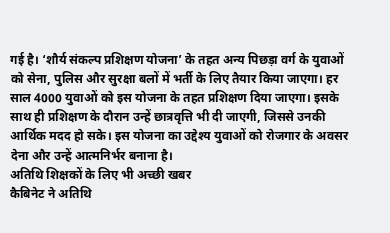गई है। ‘शौर्य संकल्प प्रशिक्षण योजना’ के तहत अन्य पिछड़ा वर्ग के युवाओं को सेना, पुलिस और सुरक्षा बलों में भर्ती के लिए तैयार किया जाएगा। हर साल 4000 युवाओं को इस योजना के तहत प्रशिक्षण दिया जाएगा। इसके साथ ही प्रशिक्षण के दौरान उन्हें छात्रवृत्ति भी दी जाएगी, जिससे उनकी आर्थिक मदद हो सके। इस योजना का उद्देश्य युवाओं को रोजगार के अवसर देना और उन्हें आत्मनिर्भर बनाना है।
अतिथि शिक्षकों के लिए भी अच्छी खबर
कैबिनेट ने अतिथि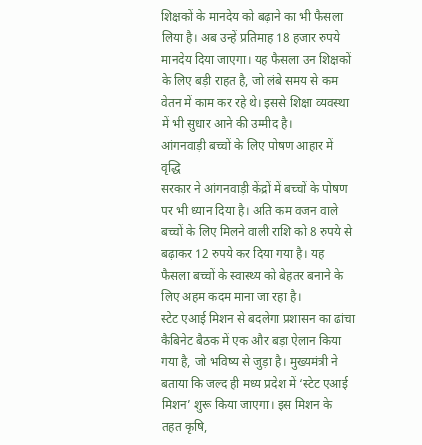शिक्षकों के मानदेय को बढ़ाने का भी फैसला लिया है। अब उन्हें प्रतिमाह 18 हजार रुपये मानदेय दिया जाएगा। यह फैसला उन शिक्षकों के लिए बड़ी राहत है, जो लंबे समय से कम वेतन में काम कर रहे थे। इससे शिक्षा व्यवस्था में भी सुधार आने की उम्मीद है।
आंगनवाड़ी बच्चों के लिए पोषण आहार में वृद्धि
सरकार ने आंगनवाड़ी केंद्रों में बच्चों के पोषण पर भी ध्यान दिया है। अति कम वजन वाले बच्चों के लिए मिलने वाली राशि को 8 रुपये से बढ़ाकर 12 रुपये कर दिया गया है। यह फैसला बच्चों के स्वास्थ्य को बेहतर बनाने के लिए अहम कदम माना जा रहा है।
स्टेट एआई मिशन से बदलेगा प्रशासन का ढांचा
कैबिनेट बैठक में एक और बड़ा ऐलान किया गया है, जो भविष्य से जुड़ा है। मुख्यमंत्री ने बताया कि जल्द ही मध्य प्रदेश में ‘स्टेट एआई मिशन’ शुरू किया जाएगा। इस मिशन के तहत कृषि,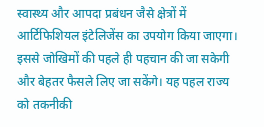स्वास्थ्य और आपदा प्रबंधन जैसे क्षेत्रों में आर्टिफिशियल इंटेलिजेंस का उपयोग किया जाएगा। इससे जोखिमों की पहले ही पहचान की जा सकेगी और बेहतर फैसले लिए जा सकेंगे। यह पहल राज्य को तकनीकी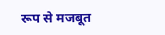रूप से मजबूत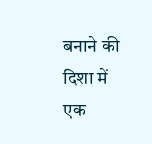बनाने की दिशा में एक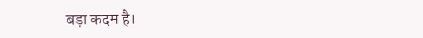बड़ा कदम है।